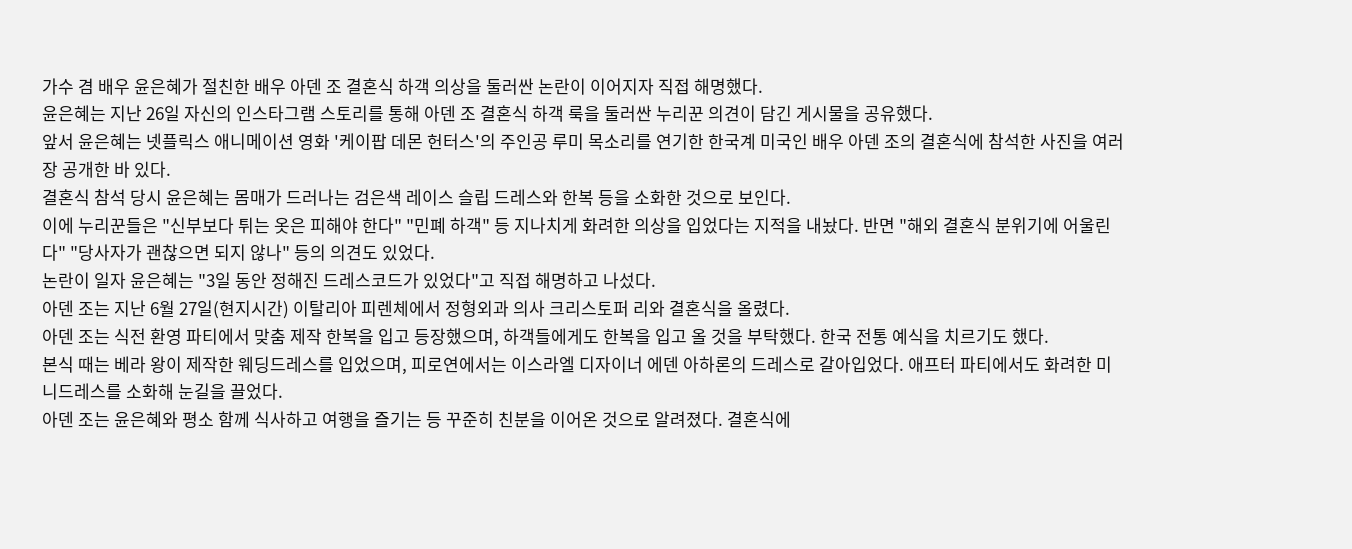가수 겸 배우 윤은혜가 절친한 배우 아덴 조 결혼식 하객 의상을 둘러싼 논란이 이어지자 직접 해명했다.
윤은혜는 지난 26일 자신의 인스타그램 스토리를 통해 아덴 조 결혼식 하객 룩을 둘러싼 누리꾼 의견이 담긴 게시물을 공유했다.
앞서 윤은혜는 넷플릭스 애니메이션 영화 '케이팝 데몬 헌터스'의 주인공 루미 목소리를 연기한 한국계 미국인 배우 아덴 조의 결혼식에 참석한 사진을 여러 장 공개한 바 있다.
결혼식 참석 당시 윤은혜는 몸매가 드러나는 검은색 레이스 슬립 드레스와 한복 등을 소화한 것으로 보인다.
이에 누리꾼들은 "신부보다 튀는 옷은 피해야 한다" "민폐 하객" 등 지나치게 화려한 의상을 입었다는 지적을 내놨다. 반면 "해외 결혼식 분위기에 어울린다" "당사자가 괜찮으면 되지 않나" 등의 의견도 있었다.
논란이 일자 윤은혜는 "3일 동안 정해진 드레스코드가 있었다"고 직접 해명하고 나섰다.
아덴 조는 지난 6월 27일(현지시간) 이탈리아 피렌체에서 정형외과 의사 크리스토퍼 리와 결혼식을 올렸다.
아덴 조는 식전 환영 파티에서 맞춤 제작 한복을 입고 등장했으며, 하객들에게도 한복을 입고 올 것을 부탁했다. 한국 전통 예식을 치르기도 했다.
본식 때는 베라 왕이 제작한 웨딩드레스를 입었으며, 피로연에서는 이스라엘 디자이너 에덴 아하론의 드레스로 갈아입었다. 애프터 파티에서도 화려한 미니드레스를 소화해 눈길을 끌었다.
아덴 조는 윤은혜와 평소 함께 식사하고 여행을 즐기는 등 꾸준히 친분을 이어온 것으로 알려졌다. 결혼식에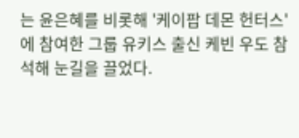는 윤은혜를 비롯해 '케이팝 데몬 헌터스'에 참여한 그룹 유키스 출신 케빈 우도 참석해 눈길을 끌었다.